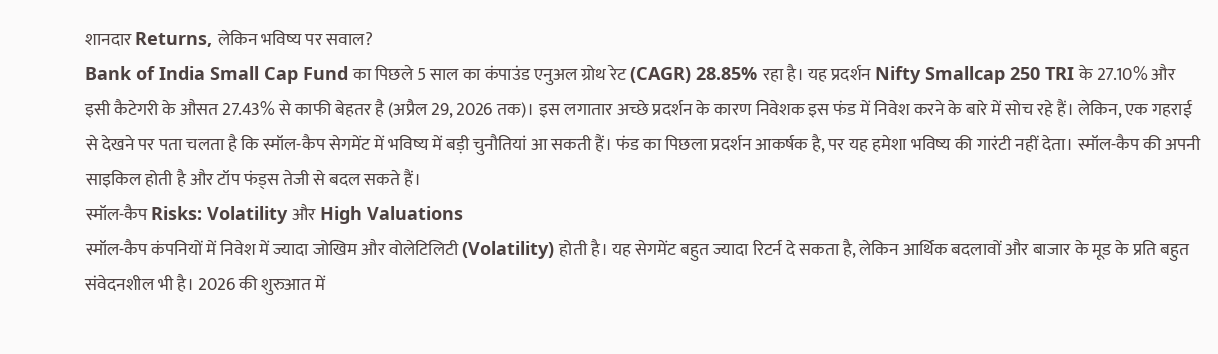शानदार Returns, लेकिन भविष्य पर सवाल?
Bank of India Small Cap Fund का पिछले 5 साल का कंपाउंड एनुअल ग्रोथ रेट (CAGR) 28.85% रहा है। यह प्रदर्शन Nifty Smallcap 250 TRI के 27.10% और इसी कैटेगरी के औसत 27.43% से काफी बेहतर है (अप्रैल 29, 2026 तक)। इस लगातार अच्छे प्रदर्शन के कारण निवेशक इस फंड में निवेश करने के बारे में सोच रहे हैं। लेकिन, एक गहराई से देखने पर पता चलता है कि स्मॉल-कैप सेगमेंट में भविष्य में बड़ी चुनौतियां आ सकती हैं। फंड का पिछला प्रदर्शन आकर्षक है, पर यह हमेशा भविष्य की गारंटी नहीं देता। स्मॉल-कैप की अपनी साइकिल होती है और टॉप फंड्स तेजी से बदल सकते हैं।
स्मॉल-कैप Risks: Volatility और High Valuations
स्मॉल-कैप कंपनियों में निवेश में ज्यादा जोखिम और वोलेटिलिटी (Volatility) होती है। यह सेगमेंट बहुत ज्यादा रिटर्न दे सकता है, लेकिन आर्थिक बदलावों और बाजार के मूड के प्रति बहुत संवेदनशील भी है। 2026 की शुरुआत में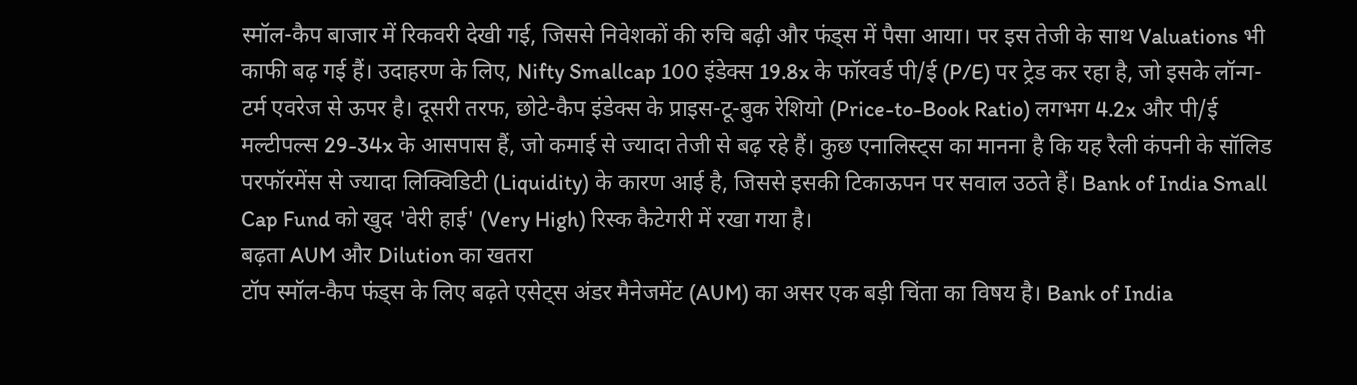स्मॉल-कैप बाजार में रिकवरी देखी गई, जिससे निवेशकों की रुचि बढ़ी और फंड्स में पैसा आया। पर इस तेजी के साथ Valuations भी काफी बढ़ गई हैं। उदाहरण के लिए, Nifty Smallcap 100 इंडेक्स 19.8x के फॉरवर्ड पी/ई (P/E) पर ट्रेड कर रहा है, जो इसके लॉन्ग-टर्म एवरेज से ऊपर है। दूसरी तरफ, छोटे-कैप इंडेक्स के प्राइस-टू-बुक रेशियो (Price-to-Book Ratio) लगभग 4.2x और पी/ई मल्टीपल्स 29-34x के आसपास हैं, जो कमाई से ज्यादा तेजी से बढ़ रहे हैं। कुछ एनालिस्ट्स का मानना है कि यह रैली कंपनी के सॉलिड परफॉरमेंस से ज्यादा लिक्विडिटी (Liquidity) के कारण आई है, जिससे इसकी टिकाऊपन पर सवाल उठते हैं। Bank of India Small Cap Fund को खुद 'वेरी हाई' (Very High) रिस्क कैटेगरी में रखा गया है।
बढ़ता AUM और Dilution का खतरा
टॉप स्मॉल-कैप फंड्स के लिए बढ़ते एसेट्स अंडर मैनेजमेंट (AUM) का असर एक बड़ी चिंता का विषय है। Bank of India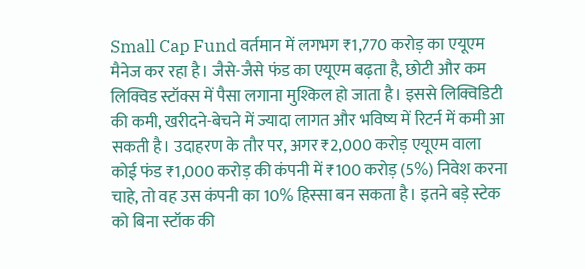Small Cap Fund वर्तमान में लगभग ₹1,770 करोड़ का एयूएम मैनेज कर रहा है। जैसे-जैसे फंड का एयूएम बढ़ता है, छोटी और कम लिक्विड स्टॉक्स में पैसा लगाना मुश्किल हो जाता है। इससे लिक्विडिटी की कमी, खरीदने-बेचने में ज्यादा लागत और भविष्य में रिटर्न में कमी आ सकती है। उदाहरण के तौर पर, अगर ₹2,000 करोड़ एयूएम वाला कोई फंड ₹1,000 करोड़ की कंपनी में ₹100 करोड़ (5%) निवेश करना चाहे, तो वह उस कंपनी का 10% हिस्सा बन सकता है। इतने बड़े स्टेक को बिना स्टॉक की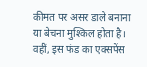कीमत पर असर डाले बनाना या बेचना मुश्किल होता है। वहीं, इस फंड का एक्सपेंस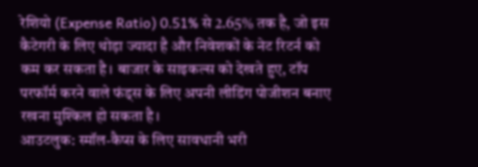रेशियो (Expense Ratio) 0.51% से 2.65% तक है, जो इस कैटेगरी के लिए थोड़ा ज्यादा है और निवेशकों के नेट रिटर्न को कम कर सकता है। बाजार के साइकल्स को देखते हुए, टॉप परफॉर्म करने वाले फंड्स के लिए अपनी लीडिंग पोजीशन बनाए रखना मुश्किल हो सकता है।
आउटलुक: स्मॉल-कैप्स के लिए सावधानी भरी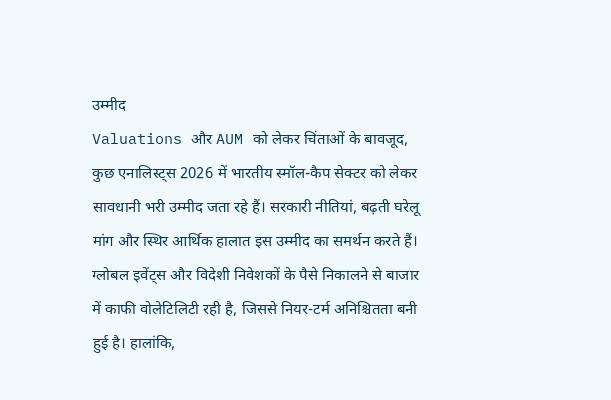उम्मीद
Valuations और AUM को लेकर चिंताओं के बावजूद, कुछ एनालिस्ट्स 2026 में भारतीय स्मॉल-कैप सेक्टर को लेकर सावधानी भरी उम्मीद जता रहे हैं। सरकारी नीतियां, बढ़ती घरेलू मांग और स्थिर आर्थिक हालात इस उम्मीद का समर्थन करते हैं। ग्लोबल इवेंट्स और विदेशी निवेशकों के पैसे निकालने से बाजार में काफी वोलेटिलिटी रही है, जिससे नियर-टर्म अनिश्चितता बनी हुई है। हालांकि,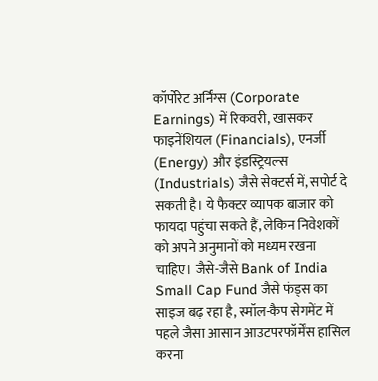कॉर्पोरेट अर्निंग्स (Corporate Earnings) में रिकवरी, खासकर फाइनेंशियल (Financials), एनर्जी (Energy) और इंडस्ट्रियल्स (Industrials) जैसे सेक्टर्स में, सपोर्ट दे सकती है। ये फैक्टर व्यापक बाजार को फायदा पहुंचा सकते हैं, लेकिन निवेशकों को अपने अनुमानों को मध्यम रखना चाहिए। जैसे-जैसे Bank of India Small Cap Fund जैसे फंड्स का साइज बढ़ रहा है, स्मॉल-कैप सेगमेंट में पहले जैसा आसान आउटपरफॉर्मेंस हासिल करना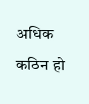अधिक कठिन हो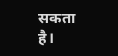सकता है।